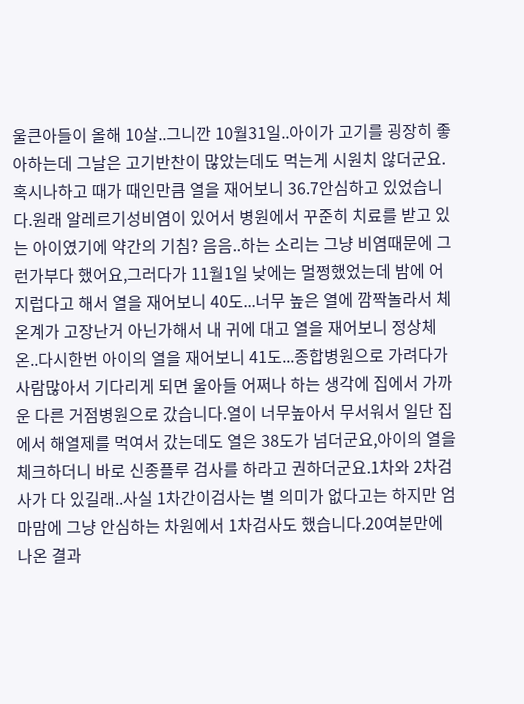울큰아들이 올해 10살..그니깐 10월31일..아이가 고기를 굉장히 좋아하는데 그날은 고기반찬이 많았는데도 먹는게 시원치 않더군요.혹시나하고 때가 때인만큼 열을 재어보니 36.7안심하고 있었습니다.원래 알레르기성비염이 있어서 병원에서 꾸준히 치료를 받고 있는 아이였기에 약간의 기침? 음음..하는 소리는 그냥 비염때문에 그런가부다 했어요,그러다가 11월1일 낮에는 멀쩡했었는데 밤에 어지럽다고 해서 열을 재어보니 40도...너무 높은 열에 깜짝놀라서 체온계가 고장난거 아닌가해서 내 귀에 대고 열을 재어보니 정상체온..다시한번 아이의 열을 재어보니 41도...종합병원으로 가려다가 사람많아서 기다리게 되면 울아들 어쩌나 하는 생각에 집에서 가까운 다른 거점병원으로 갔습니다.열이 너무높아서 무서워서 일단 집에서 해열제를 먹여서 갔는데도 열은 38도가 넘더군요,아이의 열을 체크하더니 바로 신종플루 검사를 하라고 권하더군요.1차와 2차검사가 다 있길래..사실 1차간이검사는 별 의미가 없다고는 하지만 엄마맘에 그냥 안심하는 차원에서 1차검사도 했습니다.20여분만에 나온 결과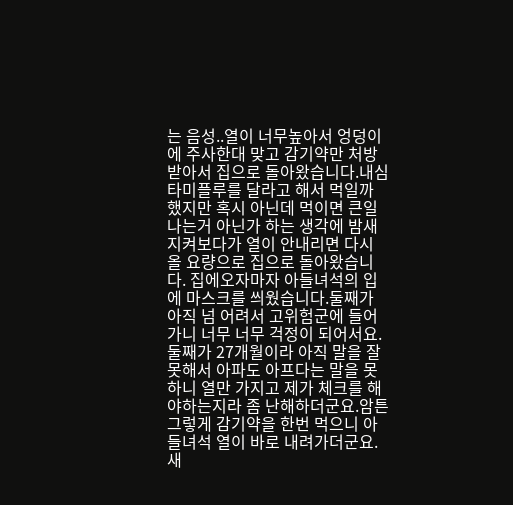는 음성..열이 너무높아서 엉덩이에 주사한대 맞고 감기약만 처방받아서 집으로 돌아왔습니다.내심 타미플루를 달라고 해서 먹일까 했지만 혹시 아닌데 먹이면 큰일나는거 아닌가 하는 생각에 밤새 지켜보다가 열이 안내리면 다시 올 요량으로 집으로 돌아왔습니다. 집에오자마자 아들녀석의 입에 마스크를 씌웠습니다.둘째가 아직 넘 어려서 고위험군에 들어가니 너무 너무 걱정이 되어서요.둘째가 27개월이라 아직 말을 잘 못해서 아파도 아프다는 말을 못하니 열만 가지고 제가 체크를 해야하는지라 좀 난해하더군요.암튼 그렇게 감기약을 한번 먹으니 아들녀석 열이 바로 내려가더군요.새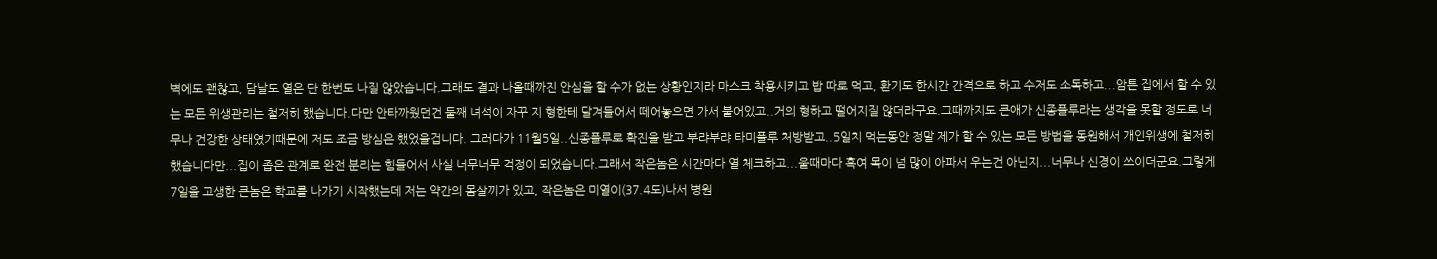벽에도 괜찮고, 담날도 열은 단 한번도 나질 않았습니다.그래도 결과 나올때까진 안심을 할 수가 없는 상황인지라 마스크 착용시키고 밥 따로 먹고, 환기도 한시간 간격으로 하고 수저도 소독하고...암튼 집에서 할 수 있는 모든 위생관리는 철저히 했습니다.다만 안타까웠던건 둘째 녀석이 자꾸 지 형한테 달겨들어서 떼어놓으면 가서 붙어있고..거의 형하고 떨어지질 않더라구요.그때까지도 큰애가 신종플루라는 생각을 못할 정도로 너무나 건강한 상태였기때문에 저도 조금 방심은 했었을겁니다. 그러다가 11월5일..신종플루로 확진을 받고 부랴부랴 타미플루 처방받고..5일치 먹는동안 정말 제가 할 수 있는 모든 방법을 동원해서 개인위생에 철저히 했습니다만...집이 좁은 관계로 완전 분리는 힘들어서 사실 너무너무 걱정이 되었습니다.그래서 작은놈은 시간마다 열 체크하고...울때마다 혹여 목이 넘 많이 아파서 우는건 아닌지...너무나 신경이 쓰이더군요.그렇게 7일을 고생한 큰놈은 학교를 나가기 시작했는데 저는 약간의 몸살끼가 있고, 작은놈은 미열이(37.4도)나서 병원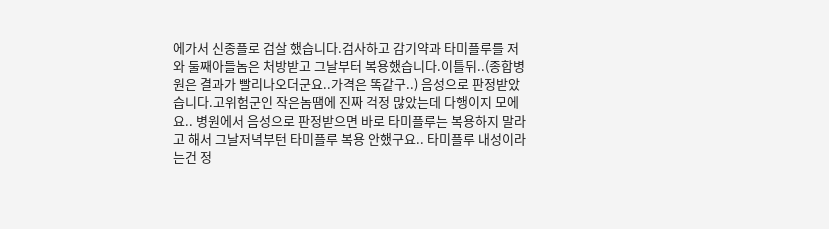에가서 신종플로 검살 했습니다.검사하고 감기약과 타미플루를 저와 둘째아들놈은 처방받고 그날부터 복용했습니다.이틀뒤..(종합병원은 결과가 빨리나오더군요..가격은 똑같구..) 음성으로 판정받았습니다.고위험군인 작은놈땜에 진짜 걱정 많았는데 다행이지 모에요.. 병원에서 음성으로 판정받으면 바로 타미플루는 복용하지 말라고 해서 그날저녁부턴 타미플루 복용 안했구요.. 타미플루 내성이라는건 정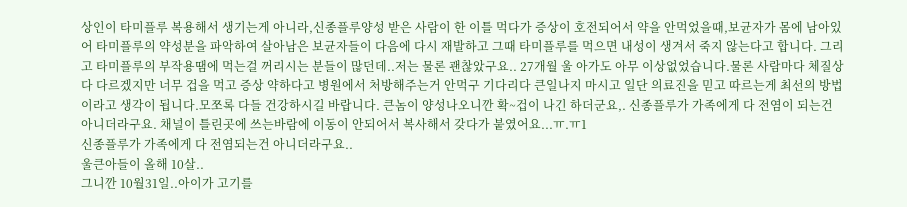상인이 타미플루 복용해서 생기는게 아니라,신종플루양성 받은 사람이 한 이틀 먹다가 증상이 호전되어서 약을 안먹었을때,보균자가 몸에 남아있어 타미플루의 약성분을 파악하여 살아남은 보균자들이 다음에 다시 재발하고 그때 타미플루를 먹으면 내성이 생겨서 죽지 않는다고 합니다. 그리고 타미플루의 부작용땜에 먹는걸 꺼리시는 분들이 많던데..저는 물론 괜찮았구요.. 27개월 울 아가도 아무 이상없었습니다.물론 사람마다 체질상 다 다르겠지만 너무 겁을 먹고 증상 약하다고 병원에서 처방해주는거 안먹구 기다리다 큰일나지 마시고 일단 의료진을 믿고 따르는게 최선의 방법이라고 생각이 됩니다.모쪼록 다들 건강하시길 바랍니다. 큰놈이 양성나오니깐 확~겁이 나긴 하더군요,. 신종플루가 가족에게 다 전염이 되는건 아니더라구요. 채널이 틀린곳에 쓰는바람에 이동이 안되어서 복사해서 갖다가 붙였어요...ㅠ.ㅠ1
신종플루가 가족에게 다 전염되는건 아니더라구요..
울큰아들이 올해 10살..
그니깐 10월31일..아이가 고기를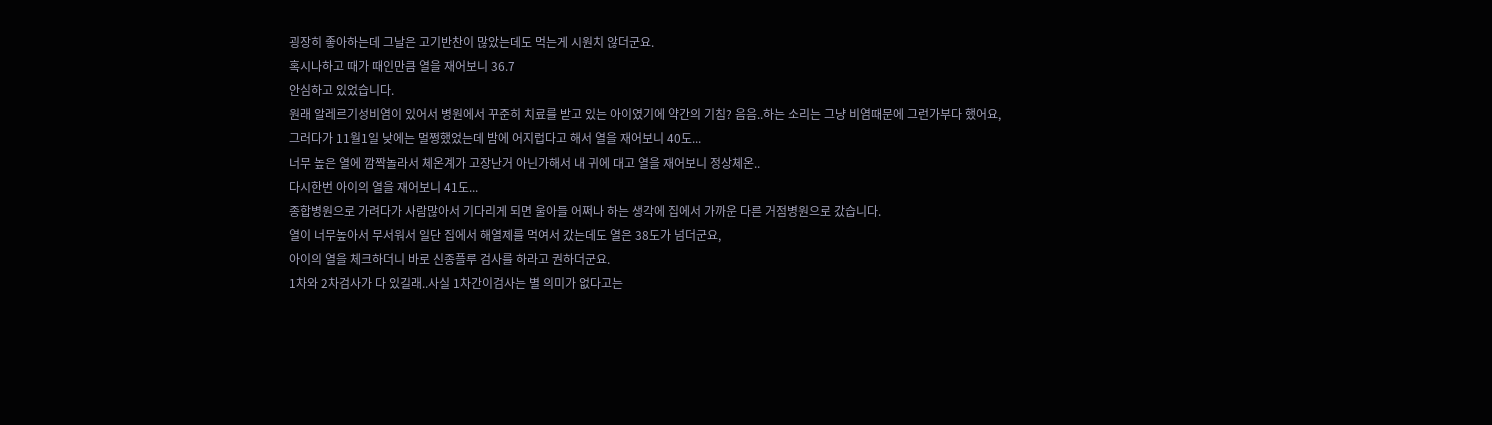굉장히 좋아하는데 그날은 고기반찬이 많았는데도 먹는게 시원치 않더군요.
혹시나하고 때가 때인만큼 열을 재어보니 36.7
안심하고 있었습니다.
원래 알레르기성비염이 있어서 병원에서 꾸준히 치료를 받고 있는 아이였기에 약간의 기침? 음음..하는 소리는 그냥 비염때문에 그런가부다 했어요,
그러다가 11월1일 낮에는 멀쩡했었는데 밤에 어지럽다고 해서 열을 재어보니 40도...
너무 높은 열에 깜짝놀라서 체온계가 고장난거 아닌가해서 내 귀에 대고 열을 재어보니 정상체온..
다시한번 아이의 열을 재어보니 41도...
종합병원으로 가려다가 사람많아서 기다리게 되면 울아들 어쩌나 하는 생각에 집에서 가까운 다른 거점병원으로 갔습니다.
열이 너무높아서 무서워서 일단 집에서 해열제를 먹여서 갔는데도 열은 38도가 넘더군요,
아이의 열을 체크하더니 바로 신종플루 검사를 하라고 권하더군요.
1차와 2차검사가 다 있길래..사실 1차간이검사는 별 의미가 없다고는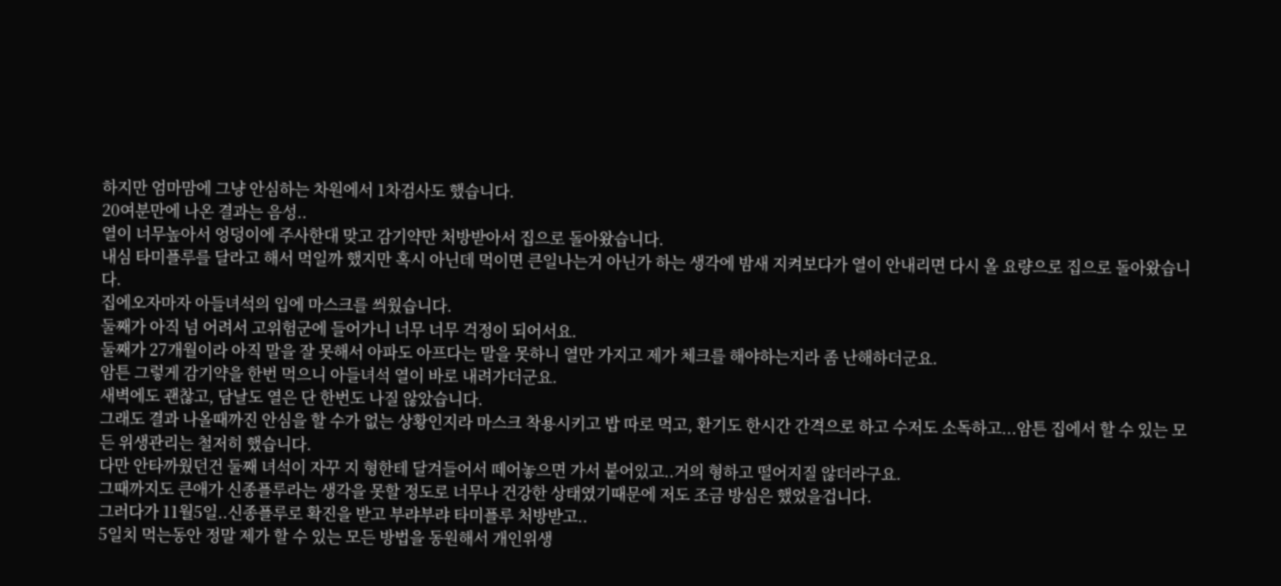하지만 엄마맘에 그냥 안심하는 차원에서 1차검사도 했습니다.
20여분만에 나온 결과는 음성..
열이 너무높아서 엉덩이에 주사한대 맞고 감기약만 처방받아서 집으로 돌아왔습니다.
내심 타미플루를 달라고 해서 먹일까 했지만 혹시 아닌데 먹이면 큰일나는거 아닌가 하는 생각에 밤새 지켜보다가 열이 안내리면 다시 올 요량으로 집으로 돌아왔습니다.
집에오자마자 아들녀석의 입에 마스크를 씌웠습니다.
둘째가 아직 넘 어려서 고위험군에 들어가니 너무 너무 걱정이 되어서요.
둘째가 27개월이라 아직 말을 잘 못해서 아파도 아프다는 말을 못하니 열만 가지고 제가 체크를 해야하는지라 좀 난해하더군요.
암튼 그렇게 감기약을 한번 먹으니 아들녀석 열이 바로 내려가더군요.
새벽에도 괜찮고, 담날도 열은 단 한번도 나질 않았습니다.
그래도 결과 나올때까진 안심을 할 수가 없는 상황인지라 마스크 착용시키고 밥 따로 먹고, 환기도 한시간 간격으로 하고 수저도 소독하고...암튼 집에서 할 수 있는 모든 위생관리는 철저히 했습니다.
다만 안타까웠던건 둘째 녀석이 자꾸 지 형한테 달겨들어서 떼어놓으면 가서 붙어있고..거의 형하고 떨어지질 않더라구요.
그때까지도 큰애가 신종플루라는 생각을 못할 정도로 너무나 건강한 상태였기때문에 저도 조금 방심은 했었을겁니다.
그러다가 11월5일..신종플루로 확진을 받고 부랴부랴 타미플루 처방받고..
5일치 먹는동안 정말 제가 할 수 있는 모든 방법을 동원해서 개인위생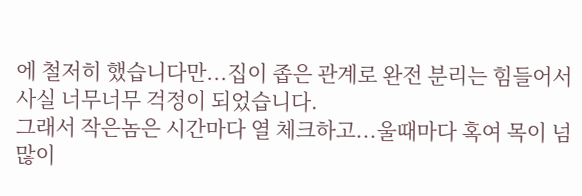에 철저히 했습니다만...집이 좁은 관계로 완전 분리는 힘들어서 사실 너무너무 걱정이 되었습니다.
그래서 작은놈은 시간마다 열 체크하고...울때마다 혹여 목이 넘 많이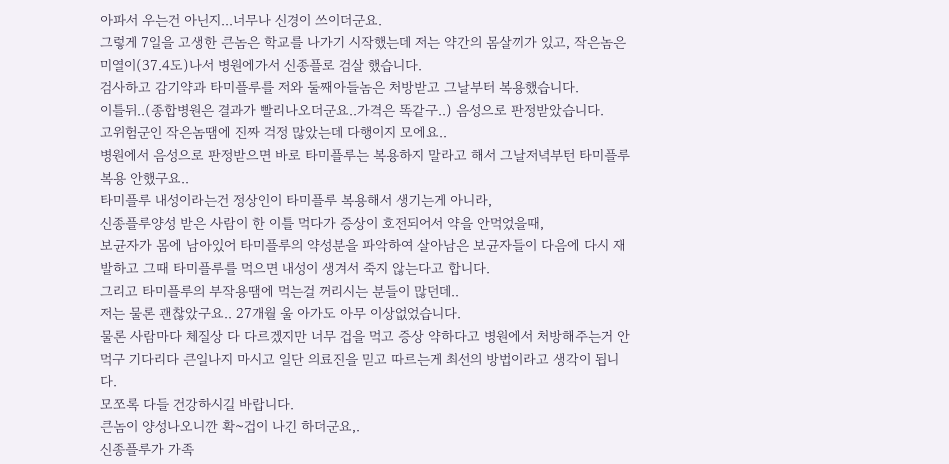아파서 우는건 아닌지...너무나 신경이 쓰이더군요.
그렇게 7일을 고생한 큰놈은 학교를 나가기 시작했는데 저는 약간의 몸살끼가 있고, 작은놈은 미열이(37.4도)나서 병원에가서 신종플로 검살 했습니다.
검사하고 감기약과 타미플루를 저와 둘째아들놈은 처방받고 그날부터 복용했습니다.
이틀뒤..(종합병원은 결과가 빨리나오더군요..가격은 똑같구..) 음성으로 판정받았습니다.
고위험군인 작은놈땜에 진짜 걱정 많았는데 다행이지 모에요..
병원에서 음성으로 판정받으면 바로 타미플루는 복용하지 말라고 해서 그날저녁부턴 타미플루 복용 안했구요..
타미플루 내성이라는건 정상인이 타미플루 복용해서 생기는게 아니라,
신종플루양성 받은 사람이 한 이틀 먹다가 증상이 호전되어서 약을 안먹었을때,
보균자가 몸에 남아있어 타미플루의 약성분을 파악하여 살아남은 보균자들이 다음에 다시 재발하고 그때 타미플루를 먹으면 내성이 생겨서 죽지 않는다고 합니다.
그리고 타미플루의 부작용땜에 먹는걸 꺼리시는 분들이 많던데..
저는 물론 괜찮았구요.. 27개월 울 아가도 아무 이상없었습니다.
물론 사람마다 체질상 다 다르겠지만 너무 겁을 먹고 증상 약하다고 병원에서 처방해주는거 안먹구 기다리다 큰일나지 마시고 일단 의료진을 믿고 따르는게 최선의 방법이라고 생각이 됩니다.
모쪼록 다들 건강하시길 바랍니다.
큰놈이 양성나오니깐 확~겁이 나긴 하더군요,.
신종플루가 가족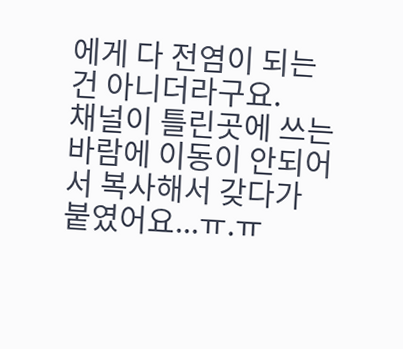에게 다 전염이 되는건 아니더라구요.
채널이 틀린곳에 쓰는바람에 이동이 안되어서 복사해서 갖다가 붙였어요...ㅠ.ㅠ